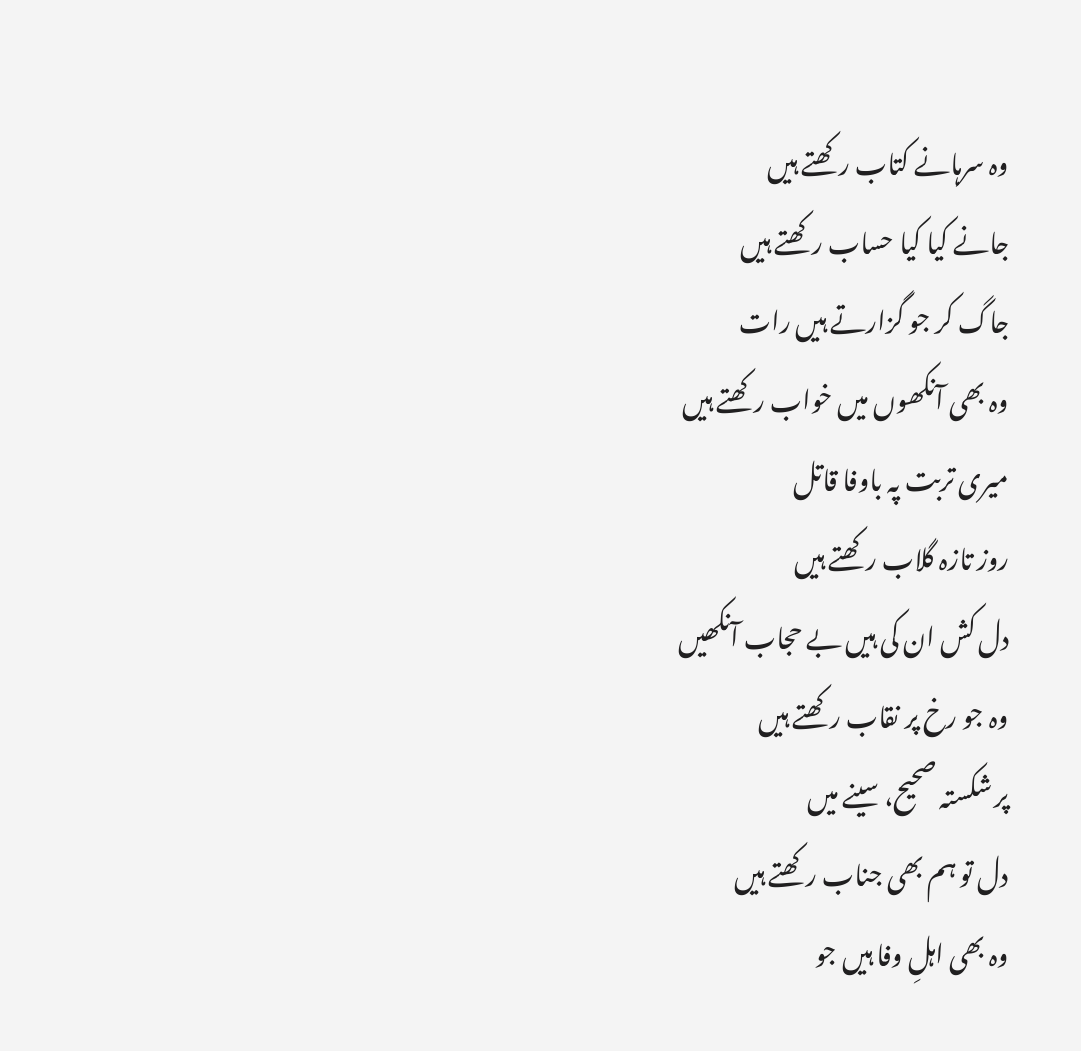وہ سرہانے کتاب رکھتے ہیں
جانے کیا کیا حساب رکھتے ہیں
جاگ کر جو گزارتے ہیں رات
وہ بھی آنکھوں میں خواب رکھتے ہیں
میری تربت پہ باوفا قاتل
روز تازہ گلاب رکھتے ہیں
دل کش ان کی ہیں بے حجاب آنکھیں
وہ جو رخ پر نقاب رکھتے ہیں
پر شکستہ صحیح، سینے میں
دل تو ہم بھی جناب رکھتے ہیں
وہ بھی اہلِ وفا ہیں جو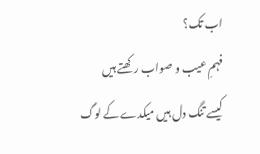اب تک؟
فہمِ عیب و صواب رکھتے ہیں
کیسے تنگ دل ہیں میکدے کے لوگ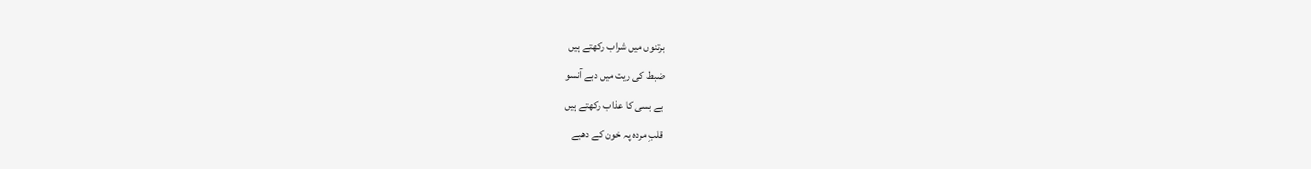برتنوں میں شراب رکھتے ہیں
ضبط کی ریت میں دبے آنسو
بے بسی کا عذاب رکھتے ہیں
قلبِ مردہ پہ خون کے دھبے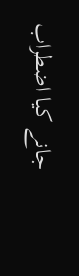جانے کیا اضطراب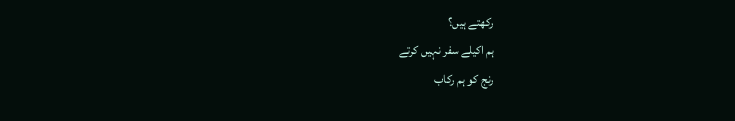رکھتے ہیں؟
ہم اکیلے سفر نہیں کرتے
رنج کو ہم رکاب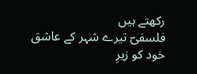رکھتے ہیں
فلسفیؔ تیرے شہر کے عاشق
خود کو زیرِ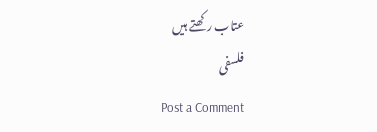عتاب رکھتے ہیں
فلسفی
Post a Comment